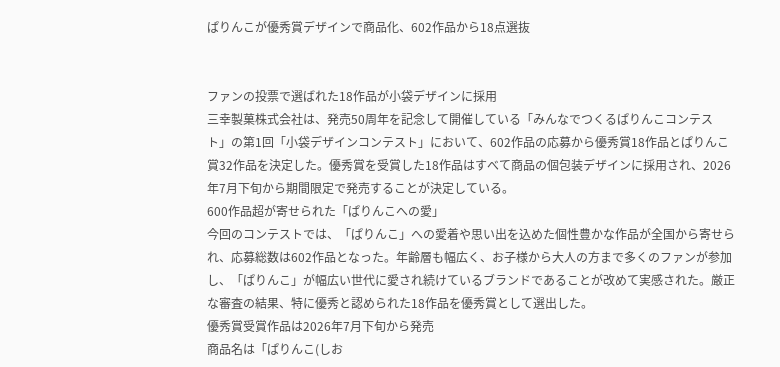ぱりんこが優秀賞デザインで商品化、602作品から18点選抜


ファンの投票で選ばれた18作品が小袋デザインに採用
三幸製菓株式会社は、発売50周年を記念して開催している「みんなでつくるぱりんこコンテスト」の第1回「小袋デザインコンテスト」において、602作品の応募から優秀賞18作品とぱりんこ賞32作品を決定した。優秀賞を受賞した18作品はすべて商品の個包装デザインに採用され、2026年7月下旬から期間限定で発売することが決定している。
600作品超が寄せられた「ぱりんこへの愛」
今回のコンテストでは、「ぱりんこ」への愛着や思い出を込めた個性豊かな作品が全国から寄せられ、応募総数は602作品となった。年齢層も幅広く、お子様から大人の方まで多くのファンが参加し、「ぱりんこ」が幅広い世代に愛され続けているブランドであることが改めて実感された。厳正な審査の結果、特に優秀と認められた18作品を優秀賞として選出した。
優秀賞受賞作品は2026年7月下旬から発売
商品名は「ぱりんこ(しお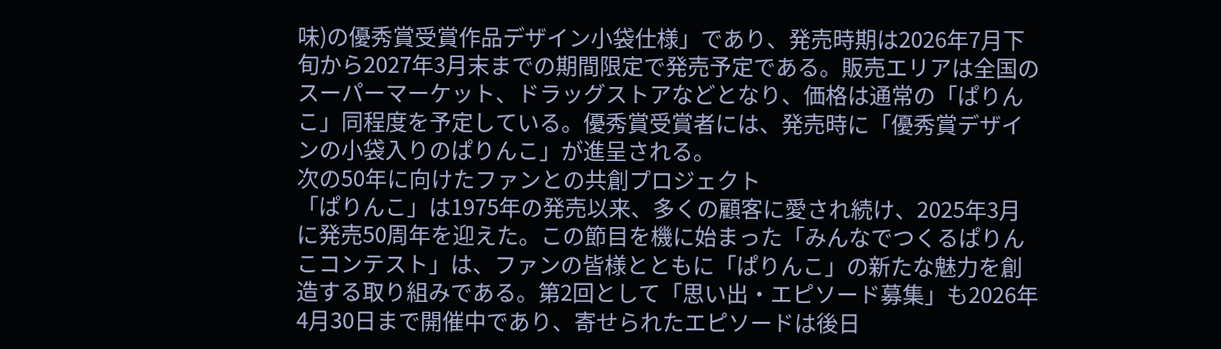味)の優秀賞受賞作品デザイン小袋仕様」であり、発売時期は2026年7月下旬から2027年3月末までの期間限定で発売予定である。販売エリアは全国のスーパーマーケット、ドラッグストアなどとなり、価格は通常の「ぱりんこ」同程度を予定している。優秀賞受賞者には、発売時に「優秀賞デザインの小袋入りのぱりんこ」が進呈される。
次の50年に向けたファンとの共創プロジェクト
「ぱりんこ」は1975年の発売以来、多くの顧客に愛され続け、2025年3月に発売50周年を迎えた。この節目を機に始まった「みんなでつくるぱりんこコンテスト」は、ファンの皆様とともに「ぱりんこ」の新たな魅力を創造する取り組みである。第2回として「思い出・エピソード募集」も2026年4月30日まで開催中であり、寄せられたエピソードは後日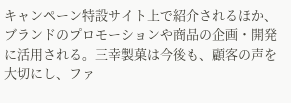キャンペーン特設サイト上で紹介されるほか、ブランドのプロモーションや商品の企画・開発に活用される。三幸製菓は今後も、顧客の声を大切にし、ファ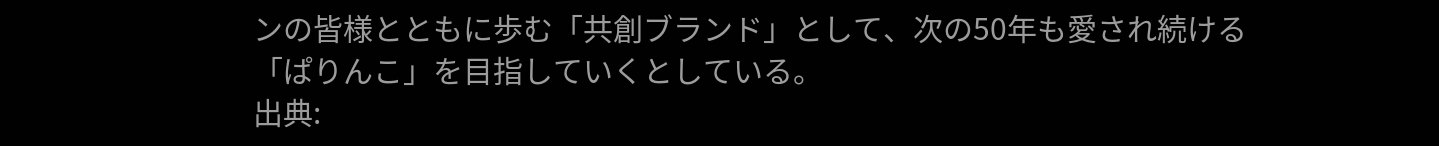ンの皆様とともに歩む「共創ブランド」として、次の50年も愛され続ける「ぱりんこ」を目指していくとしている。
出典: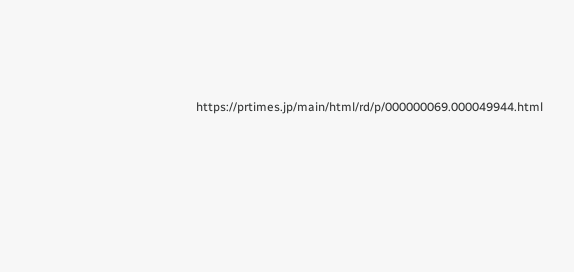https://prtimes.jp/main/html/rd/p/000000069.000049944.html